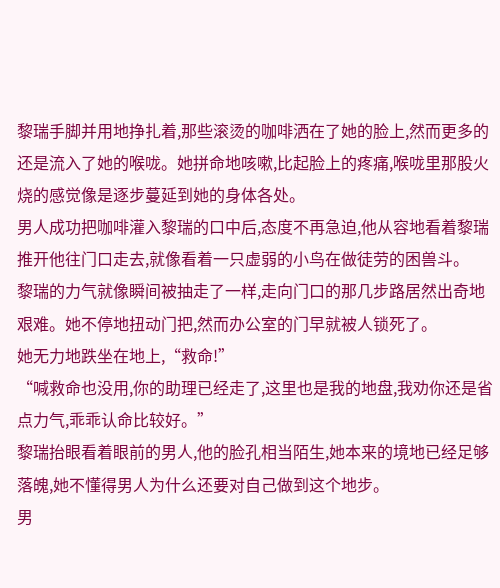黎瑞手脚并用地挣扎着,那些滚烫的咖啡洒在了她的脸上,然而更多的还是流入了她的喉咙。她拼命地咳嗽,比起脸上的疼痛,喉咙里那股火烧的感觉像是逐步蔓延到她的身体各处。
男人成功把咖啡灌入黎瑞的口中后,态度不再急迫,他从容地看着黎瑞推开他往门口走去,就像看着一只虚弱的小鸟在做徒劳的困兽斗。
黎瑞的力气就像瞬间被抽走了一样,走向门口的那几步路居然出奇地艰难。她不停地扭动门把,然而办公室的门早就被人锁死了。
她无力地跌坐在地上,“救命!”
“喊救命也没用,你的助理已经走了,这里也是我的地盘,我劝你还是省点力气,乖乖认命比较好。”
黎瑞抬眼看着眼前的男人,他的脸孔相当陌生,她本来的境地已经足够落魄,她不懂得男人为什么还要对自己做到这个地步。
男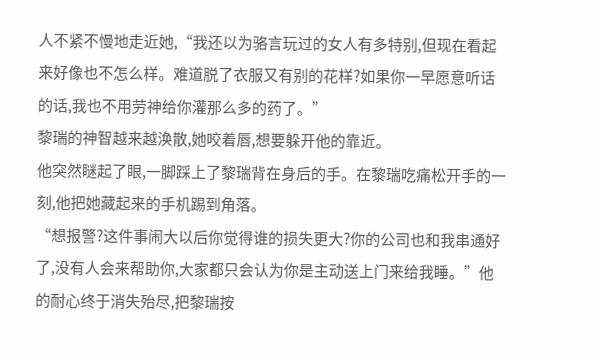人不紧不慢地走近她,“我还以为骆言玩过的女人有多特别,但现在看起来好像也不怎么样。难道脱了衣服又有别的花样?如果你一早愿意听话的话,我也不用劳神给你灌那么多的药了。”
黎瑞的神智越来越涣散,她咬着唇,想要躲开他的靠近。
他突然瞇起了眼,一脚踩上了黎瑞背在身后的手。在黎瑞吃痛松开手的一刻,他把她藏起来的手机踢到角落。
“想报警?这件事闹大以后你觉得谁的损失更大?你的公司也和我串通好了,没有人会来帮助你,大家都只会认为你是主动送上门来给我睡。”他的耐心终于消失殆尽,把黎瑞按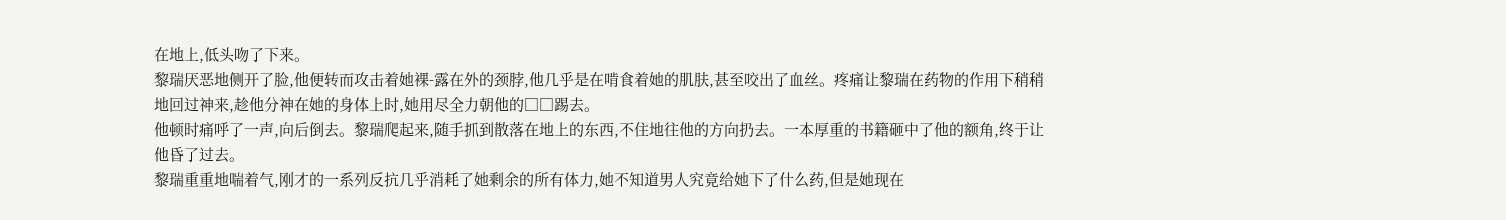在地上,低头吻了下来。
黎瑞厌恶地侧开了脸,他便转而攻击着她裸-露在外的颈脖,他几乎是在啃食着她的肌肤,甚至咬出了血丝。疼痛让黎瑞在药物的作用下稍稍地回过神来,趁他分神在她的身体上时,她用尽全力朝他的□□踢去。
他顿时痛呼了一声,向后倒去。黎瑞爬起来,随手抓到散落在地上的东西,不住地往他的方向扔去。一本厚重的书籍砸中了他的额角,终于让他昏了过去。
黎瑞重重地喘着气,刚才的一系列反抗几乎消耗了她剩余的所有体力,她不知道男人究竟给她下了什么药,但是她现在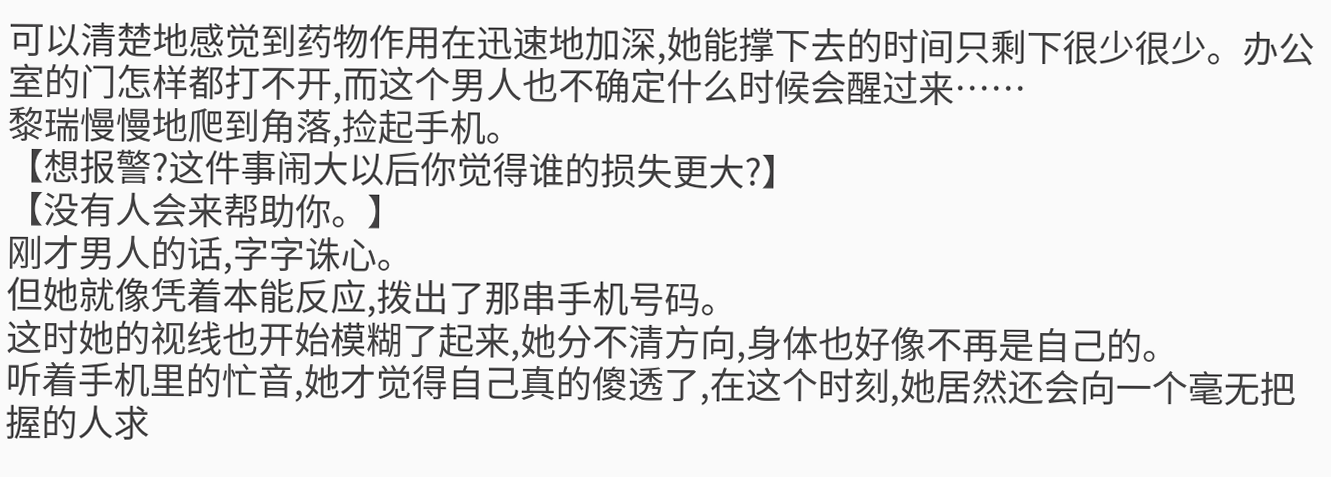可以清楚地感觉到药物作用在迅速地加深,她能撑下去的时间只剩下很少很少。办公室的门怎样都打不开,而这个男人也不确定什么时候会醒过来……
黎瑞慢慢地爬到角落,捡起手机。
【想报警?这件事闹大以后你觉得谁的损失更大?】
【没有人会来帮助你。】
刚才男人的话,字字诛心。
但她就像凭着本能反应,拨出了那串手机号码。
这时她的视线也开始模糊了起来,她分不清方向,身体也好像不再是自己的。
听着手机里的忙音,她才觉得自己真的傻透了,在这个时刻,她居然还会向一个毫无把握的人求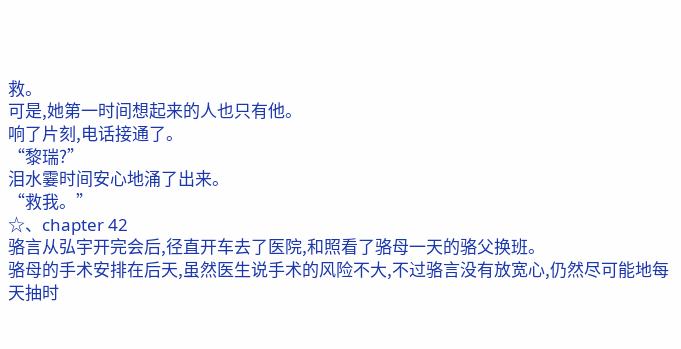救。
可是,她第一时间想起来的人也只有他。
响了片刻,电话接通了。
“黎瑞?”
泪水霎时间安心地涌了出来。
“救我。”
☆、chapter 42
骆言从弘宇开完会后,径直开车去了医院,和照看了骆母一天的骆父换班。
骆母的手术安排在后天,虽然医生说手术的风险不大,不过骆言没有放宽心,仍然尽可能地每天抽时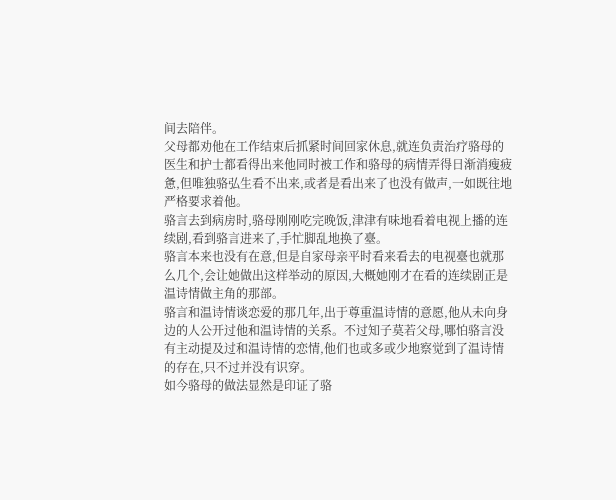间去陪伴。
父母都劝他在工作结束后抓紧时间回家休息,就连负责治疗骆母的医生和护士都看得出来他同时被工作和骆母的病情弄得日渐消瘦疲惫,但唯独骆弘生看不出来,或者是看出来了也没有做声,一如既往地严格要求着他。
骆言去到病房时,骆母刚刚吃完晚饭,津津有味地看着电视上播的连续剧,看到骆言进来了,手忙脚乱地换了臺。
骆言本来也没有在意,但是自家母亲平时看来看去的电视臺也就那么几个,会让她做出这样举动的原因,大概她刚才在看的连续剧正是温诗情做主角的那部。
骆言和温诗情谈恋爱的那几年,出于尊重温诗情的意愿,他从未向身边的人公开过他和温诗情的关系。不过知子莫若父母,哪怕骆言没有主动提及过和温诗情的恋情,他们也或多或少地察觉到了温诗情的存在,只不过并没有识穿。
如今骆母的做法显然是印证了骆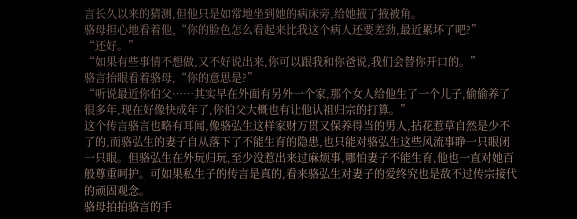言长久以来的猜测,但他只是如常地坐到她的病床旁,给她掖了掖被角。
骆母担心地看着他,“你的脸色怎么看起来比我这个病人还要差劲,最近累坏了吧?”
“还好。”
“如果有些事情不想做,又不好说出来,你可以跟我和你爸说,我们会替你开口的。”
骆言抬眼看着骆母,“你的意思是?”
“听说最近你伯父……其实早在外面有另外一个家,那个女人给他生了一个儿子,偷偷养了很多年,现在好像快成年了,你伯父大概也有让他认祖归宗的打算。”
这个传言骆言也略有耳闻,像骆弘生这样家财万贯又保养得当的男人,拈花惹草自然是少不了的,而骆弘生的妻子自从落下了不能生育的隐患,也只能对骆弘生这些风流事睁一只眼闭一只眼。但骆弘生在外玩归玩,至少没惹出来过麻烦事,哪怕妻子不能生育,他也一直对她百般尊重呵护。可如果私生子的传言是真的,看来骆弘生对妻子的爱终究也是敌不过传宗接代的顽固观念。
骆母拍拍骆言的手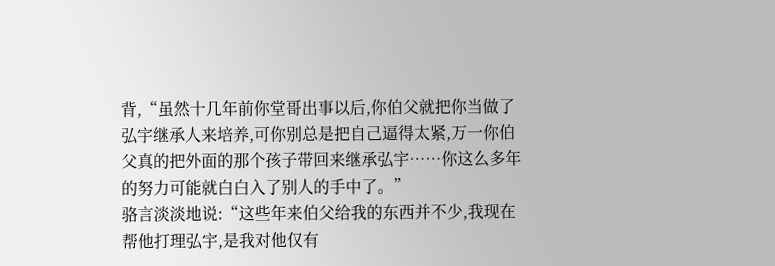背,“虽然十几年前你堂哥出事以后,你伯父就把你当做了弘宇继承人来培养,可你别总是把自己逼得太紧,万一你伯父真的把外面的那个孩子带回来继承弘宇……你这么多年的努力可能就白白入了别人的手中了。”
骆言淡淡地说:“这些年来伯父给我的东西并不少,我现在帮他打理弘宇,是我对他仅有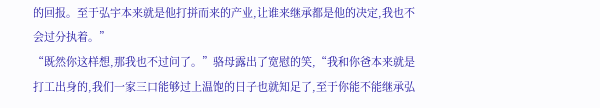的回报。至于弘宇本来就是他打拼而来的产业,让谁来继承都是他的决定,我也不会过分执着。”
“既然你这样想,那我也不过问了。”骆母露出了宽慰的笑,“我和你爸本来就是打工出身的,我们一家三口能够过上温饱的日子也就知足了,至于你能不能继承弘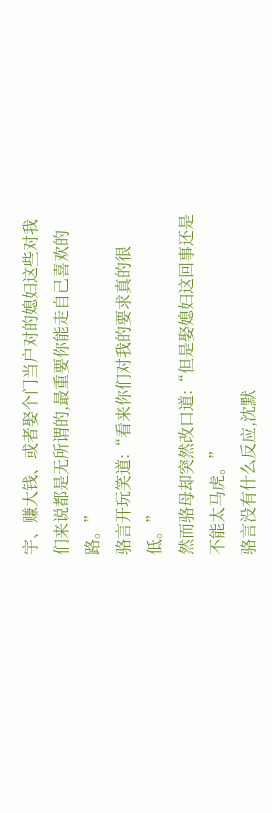宇、赚大钱、或者娶个门当户对的媳妇这些对我们来说都是无所谓的,最重要你能走自己喜欢的路。”
骆言开玩笑道:“看来你们对我的要求真的很低。”
然而骆母却突然改口道:“但是娶媳妇这回事还是不能太马虎。”
骆言没有什么反应,沈默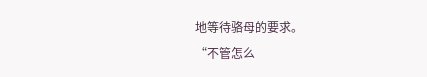地等待骆母的要求。
“不管怎么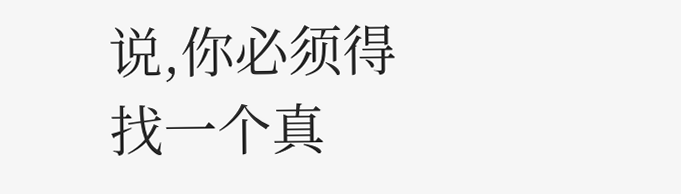说,你必须得找一个真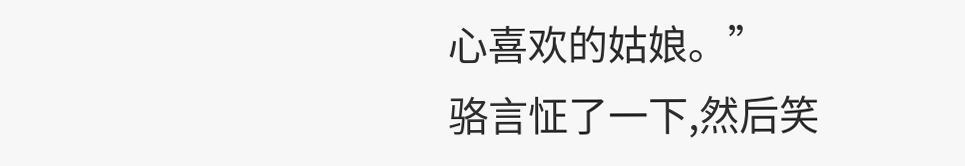心喜欢的姑娘。”
骆言怔了一下,然后笑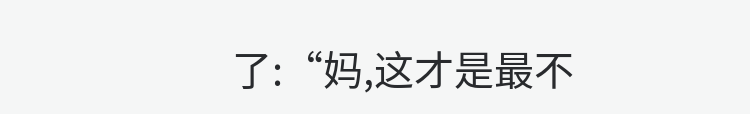了:“妈,这才是最不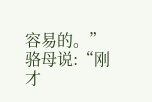容易的。”
骆母说:“刚才